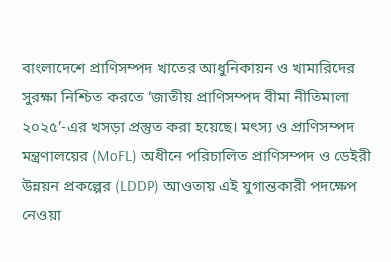বাংলাদেশে প্রাণিসম্পদ খাতের আধুনিকায়ন ও খামারিদের সুরক্ষা নিশ্চিত করতে ‘জাতীয় প্রাণিসম্পদ বীমা নীতিমালা ২০২৫’-এর খসড়া প্রস্তুত করা হয়েছে। মৎস্য ও প্রাণিসম্পদ মন্ত্রণালয়ের (MoFL) অধীনে পরিচালিত প্রাণিসম্পদ ও ডেইরী উন্নয়ন প্রকল্পের (LDDP) আওতায় এই যুগান্তকারী পদক্ষেপ নেওয়া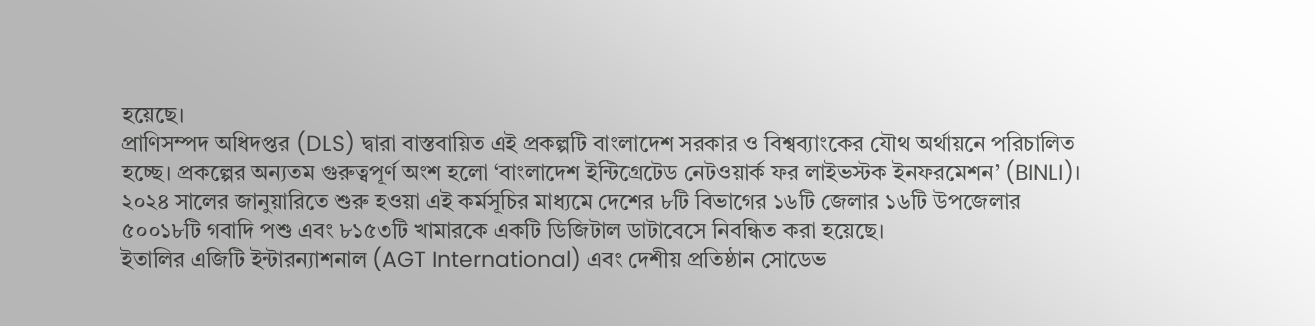হয়েছে।
প্রাণিসম্পদ অধিদপ্তর (DLS) দ্বারা বাস্তবায়িত এই প্রকল্পটি বাংলাদেশ সরকার ও বিশ্বব্যাংকের যৌথ অর্থায়নে পরিচালিত হচ্ছে। প্রকল্পের অন্যতম গুরুত্বপূর্ণ অংশ হলো ‘বাংলাদেশ ইন্টিগ্রেটেড নেটওয়ার্ক ফর লাইভস্টক ইনফরমেশন’ (BINLI)। ২০২৪ সালের জানুয়ারিতে শুরু হওয়া এই কর্মসূচির মাধ্যমে দেশের ৮টি বিভাগের ১৬টি জেলার ১৬টি উপজেলার ৫০০১৮টি গবাদি পশু এবং ৮১৫৩টি খামারকে একটি ডিজিটাল ডাটাবেসে নিবন্ধিত করা হয়েছে।
ইতালির এজিটি ইন্টারন্যাশনাল (AGT International) এবং দেশীয় প্রতিষ্ঠান সোডেভ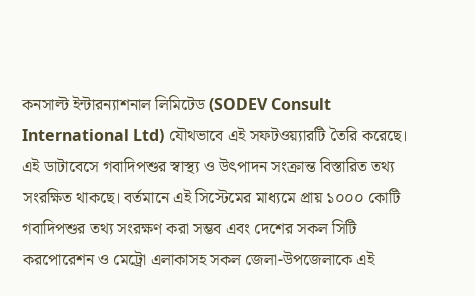কনসাল্ট ইন্টারন্যাশনাল লিমিটেড (SODEV Consult International Ltd) যৌথভাবে এই সফটওয়্যারটি তৈরি করেছে। এই ডাটাবেসে গবাদিপশুর স্বাস্থ্য ও উৎপাদন সংক্রান্ত বিস্তারিত তথ্য সংরক্ষিত থাকছে। বর্তমানে এই সিস্টেমের মাধ্যমে প্রায় ১০০০ কোটি গবাদিপশুর তথ্য সংরক্ষণ করা সম্ভব এবং দেশের সকল সিটি করপোরেশন ও মেট্রো এলাকাসহ সকল জেলা-উপজেলাকে এই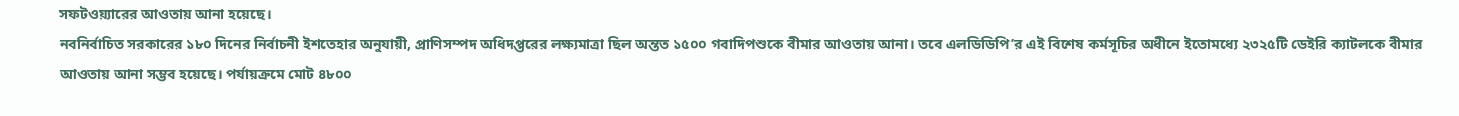সফটওয়্যারের আওতায় আনা হয়েছে।
নবনির্বাচিত সরকারের ১৮০ দিনের নির্বাচনী ইশতেহার অনুযায়ী, প্রাণিসম্পদ অধিদপ্তরের লক্ষ্যমাত্রা ছিল অন্তত ১৫০০ গবাদিপশুকে বীমার আওতায় আনা। তবে এলডিডিপি’র এই বিশেষ কর্মসূচির অধীনে ইতোমধ্যে ২৩২৫টি ডেইরি ক্যাটলকে বীমার আওতায় আনা সম্ভব হয়েছে। পর্যায়ক্রমে মোট ৪৮০০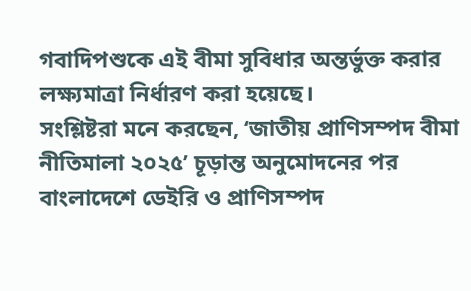গবাদিপশুকে এই বীমা সুবিধার অন্তর্ভুক্ত করার লক্ষ্যমাত্রা নির্ধারণ করা হয়েছে।
সংশ্লিষ্টরা মনে করছেন, ‘জাতীয় প্রাণিসম্পদ বীমা নীতিমালা ২০২৫’ চূড়ান্ত অনুমোদনের পর বাংলাদেশে ডেইরি ও প্রাণিসম্পদ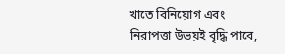খাতে বিনিয়োগ এবং নিরাপত্তা উভয়ই বৃদ্ধি পাবে,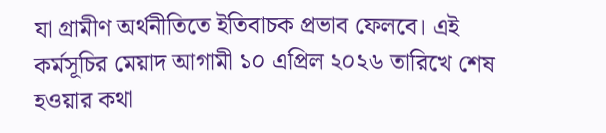যা গ্রামীণ অর্থনীতিতে ইতিবাচক প্রভাব ফেলবে। এই কর্মসূচির মেয়াদ আগামী ১০ এপ্রিল ২০২৬ তারিখে শেষ হওয়ার কথা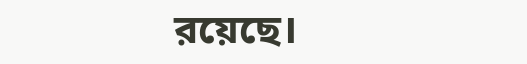রয়েছে।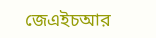জেএইচআর